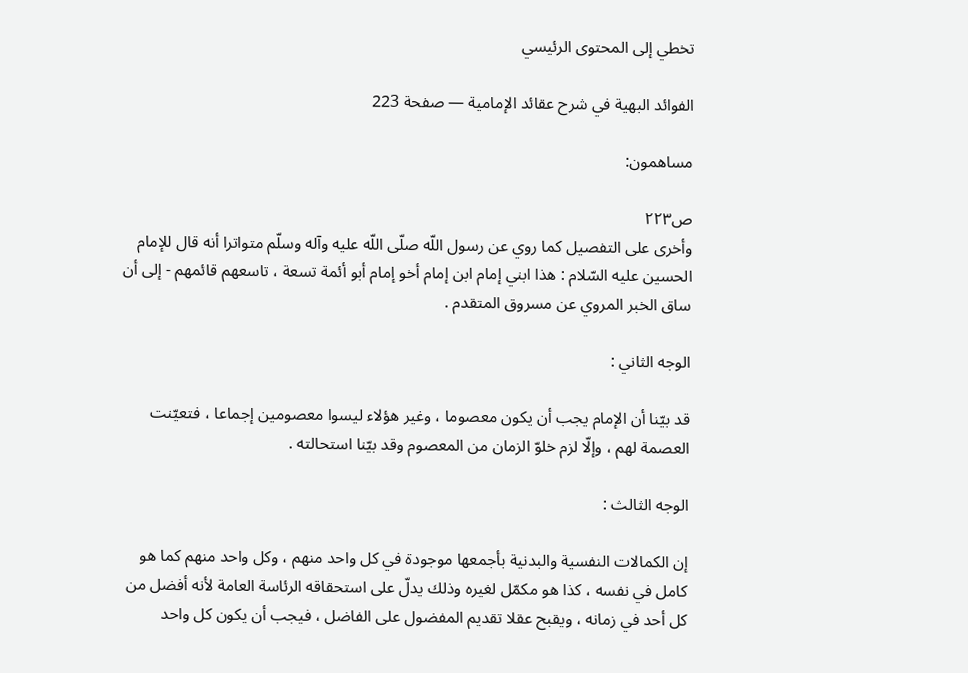تخطي إلى المحتوى الرئيسي

الفوائد البهية في شرح عقائد الإمامية — صفحة 223

مساهمون:

ص٢٢٣
وأخرى على التفصيل كما روي عن رسول اللّه صلّى اللّه عليه وآله وسلّم متواترا أنه قال للإمام الحسين عليه السّلام : هذا ابني إمام ابن إمام أخو إمام أبو أئمة تسعة ، تاسعهم قائمهم - إلى أن ساق الخبر المروي عن مسروق المتقدم .

الوجه الثاني :

قد بيّنا أن الإمام يجب أن يكون معصوما ، وغير هؤلاء ليسوا معصومين إجماعا ، فتعيّنت العصمة لهم ، وإلّا لزم خلوّ الزمان من المعصوم وقد بيّنا استحالته .

الوجه الثالث :

إن الكمالات النفسية والبدنية بأجمعها موجودة في كل واحد منهم ، وكل واحد منهم كما هو كامل في نفسه ، كذا هو مكمّل لغيره وذلك يدلّ على استحقاقه الرئاسة العامة لأنه أفضل من كل أحد في زمانه ، ويقبح عقلا تقديم المفضول على الفاضل ، فيجب أن يكون كل واحد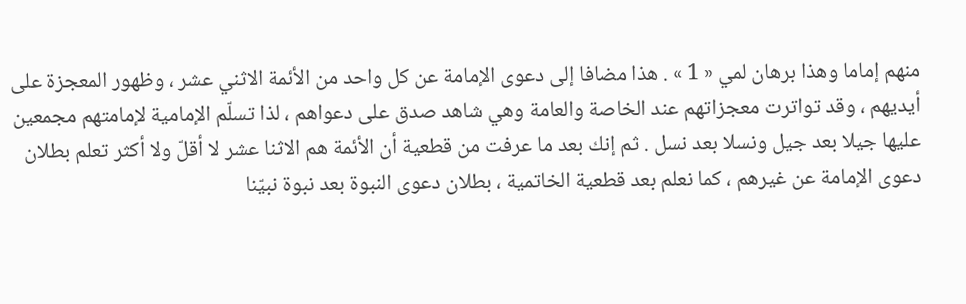منهم إماما وهذا برهان لمي « 1 » . هذا مضافا إلى دعوى الإمامة عن كل واحد من الأئمة الاثني عشر ، وظهور المعجزة على أيديهم ، وقد تواترت معجزاتهم عند الخاصة والعامة وهي شاهد صدق على دعواهم ، لذا تسلّم الإمامية لإمامتهم مجمعين عليها جيلا بعد جيل ونسلا بعد نسل . ثم إنك بعد ما عرفت من قطعية أن الأئمة هم الاثنا عشر لا أقلّ ولا أكثر تعلم بطلان دعوى الإمامة عن غيرهم ، كما نعلم بعد قطعية الخاتمية ، بطلان دعوى النبوة بعد نبوة نبيّنا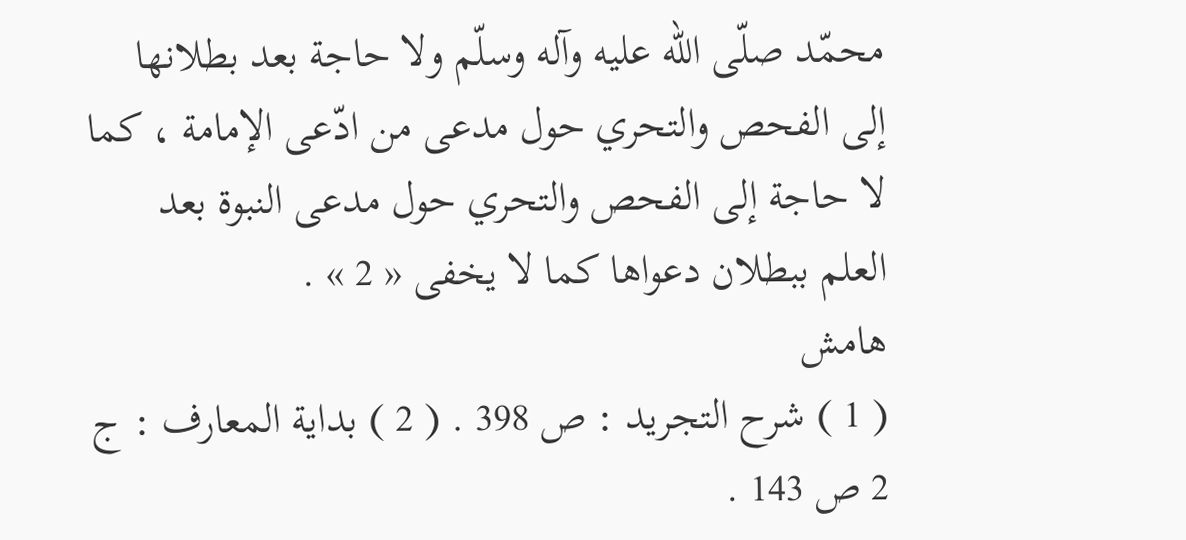محمّد صلّى اللّه عليه وآله وسلّم ولا حاجة بعد بطلانها إلى الفحص والتحري حول مدعى من ادّعى الإمامة ، كما لا حاجة إلى الفحص والتحري حول مدعى النبوة بعد العلم ببطلان دعواها كما لا يخفى « 2 » .
هامش
( 1 ) شرح التجريد : ص 398 . ( 2 ) بداية المعارف : ج 2 ص 143 .